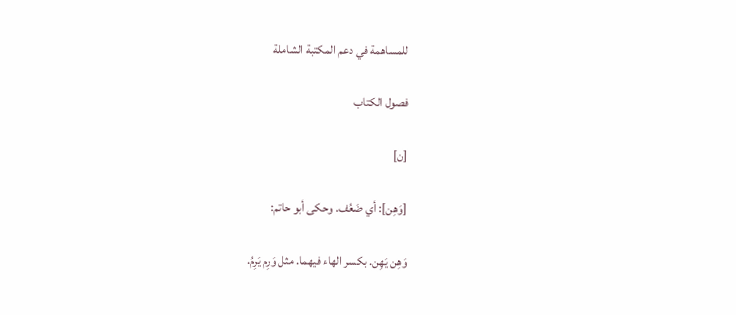للمساهمة في دعم المكتبة الشاملة

فصول الكتاب

[ن]

[وَهِن]: أي ضَعُف. وحكى أبو حاتم:

وَهِن يَهِن. بكسر الهاء فيهما. مثل وَرِم يَرِمُ.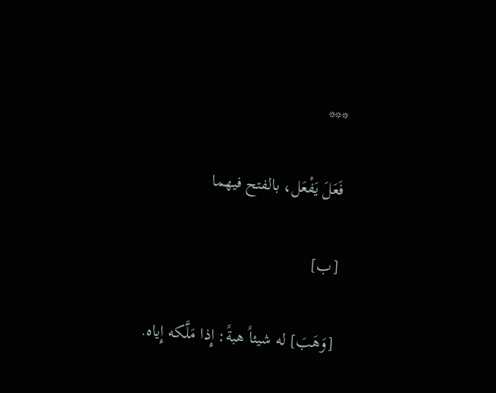***

فَعَلَ يَفْعَل، بالفتح فيهما

[ب]

[وَهَبَ] له شيئاً هبةً: إِذا مَلَّكه إِياه.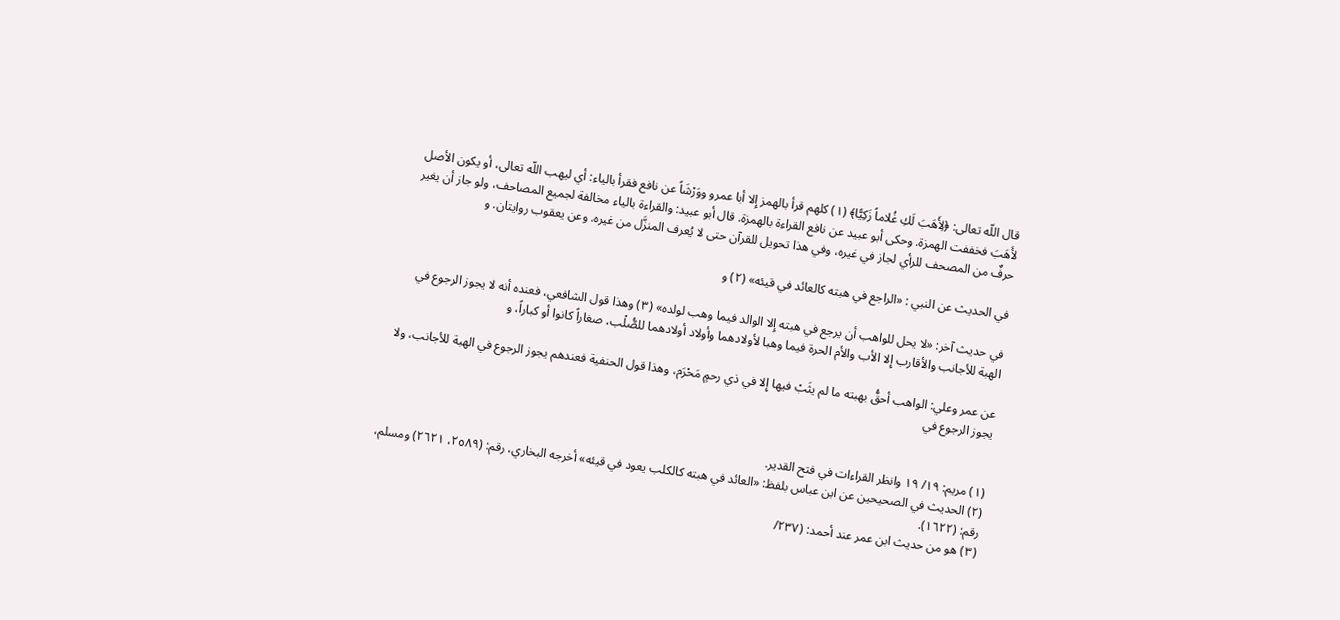قال اللّه تعالى: ﴿لِأَهَبَ لَكِ غُلاماً زَكِيًّا﴾ (١) كلهم قرأ بالهمز إِلا أبا عمرو ووَرْشَاً عن نافع فقرأ بالياء: أي ليهب اللّه تعالى، أو يكون الأصل لأَهَبَ فخففت الهمزة. وحكى أبو عبيد عن نافع القراءة بالهمزة. قال أبو عبيد: والقراءة بالياء مخالفة لجميع المصاحف، ولو جاز أن يغير حرفٌ من المصحف للرأي لجاز في غيره، وفي هذا تحويل للقرآن حتى لا يُعرف المنزَّل من غيره. وعن يعقوب روايتان. و

في الحديث عن النبي : «الراجع في هبته كالعائد في قيئه» (٢) و

في حديث آخر: «لا يحل للواهب أن يرجع في هبته إِلا الوالد فيما وهب لولده» (٣) وهذا قول الشافعي، فعنده أنه لا يجوز الرجوع في الهبة للأجانب والأقارب إِلا الأب والأم الحرة فيما وهبا لأولادهما وأولاد أولادهما للصُّلْب، صغاراً كانوا أو كباراً، و

عن عمر وعلي: الواهب أحقُّ بهبته ما لم يثَبْ فيها إِلا في ذي رحمٍ مَحْرَم، وهذا قول الحنفية فعندهم يجوز الرجوع في الهبة للأجانب، ولا يجوز الرجوع في


(١) مريم: ١٩/ ١٩ وانظر القراءات في فتح القدير.
(٢) الحديث في الصحيحين عن ابن عباس بلفظ: «العائد في هبته كالكلب يعود في قيئه» أخرجه البخاري، رقم: (٢٥٨٩، ٢٦٢١) ومسلم، رقم: (١٦٢٢).
(٣) هو من حديث ابن عمر عند أحمد: (٢٣٧/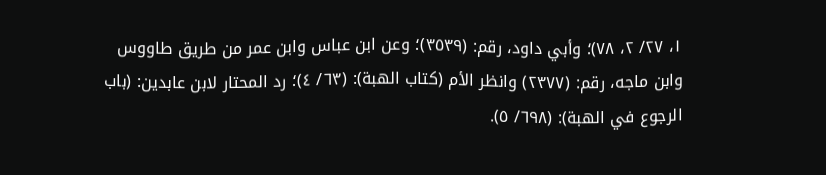١، ٢٧/ ٢، ٧٨)؛ وأبي داود، رقم: (٣٥٣٩)؛ وعن ابن عباس وابن عمر من طريق طاووس وابن ماجه، رقم: (٢٣٧٧) وانظر الأم (كتاب الهبة): (٦٣/ ٤)؛ رد المحتار لابن عابدين: (باب الرجوع في الهبة): (٦٩٨/ ٥).